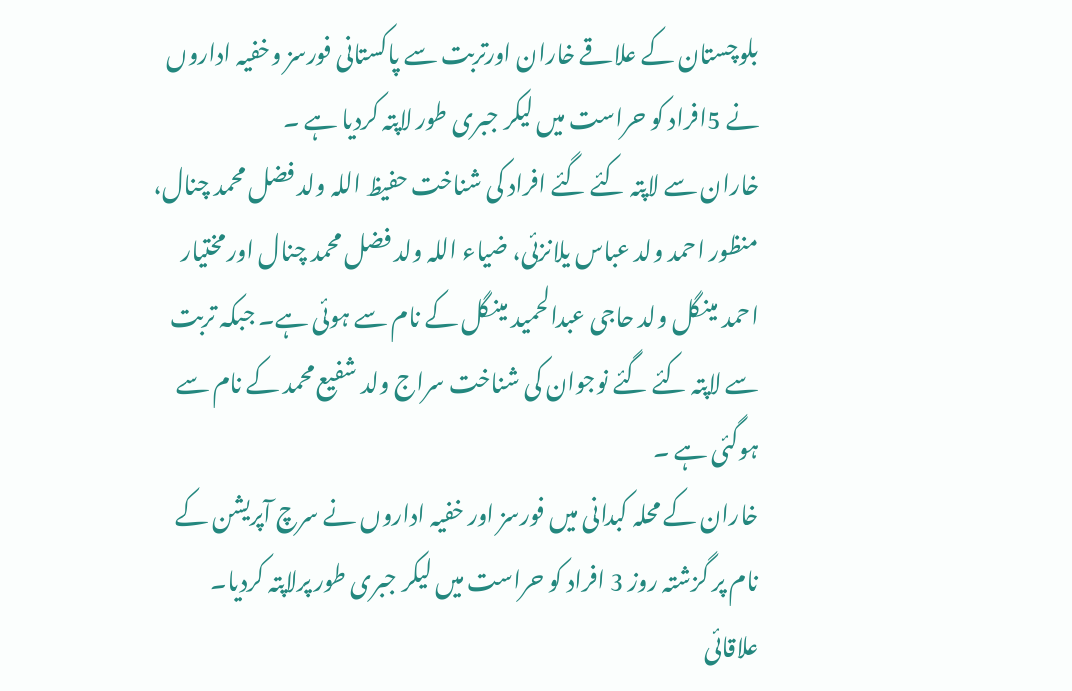بلوچستان کے علاقے خاران اورتربت سے پاکستانی فورسز وخفیہ اداروں نے 5افراد کو حراست میں لیکر جبری طور لاپتہ کردیا ہے ۔
خاران سے لاپتہ کئے گئے افراد کی شناخت حفیظ اللہ ولد فضل محمد چنال، منظور احمد ولد عباس یلانزئی، ضیاء اللہ ولد فضل محمد چنال اور مختیار احمد مینگل ولد حاجی عبدالحمید مینگل کے نام سے ہوئی ہے۔ جبکہ تربت سے لاپتہ کئے گئے نوجوان کی شناخت سراج ولد شفیع محمد کے نام سے ہوگئی ہے ۔
خاران کے محلہ کبدانی میں فورسز اور خفیہ اداروں نے سرچ آپریشن کے نام پر گزشتہ روز 3 افراد کو حراست میں لیکر جبری طور پرلاپتہ کردیا۔
علاقائی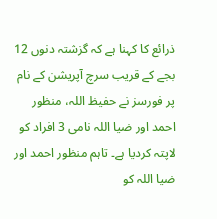ذرائع کا کہنا ہے کہ گزشتہ دنوں 12 بجے کے قریب سرچ آپریشن کے نام پر فورسز نے حفیظ اللہ، منظور احمد اور ضیا اللہ نامی 3 افراد کو لاپتہ کردیا ہے۔ تاہم منظور احمد اور ضیا اللہ کو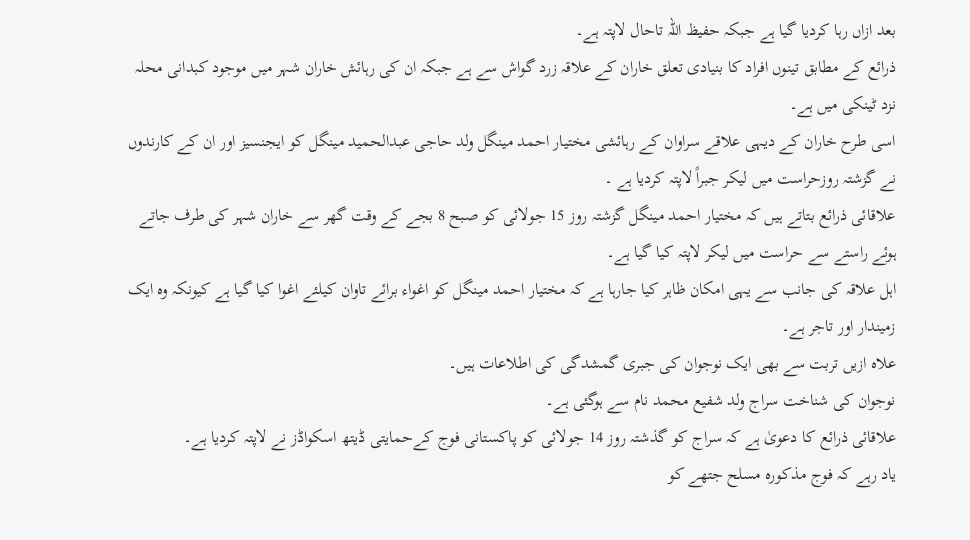بعد ازاں رہا کردیا گیا ہے جبکہ حفیظ اللہ تاحال لاپتہ ہے۔
ذرائع کے مطابق تینوں افراد کا بنیادی تعلق خاران کے علاقہ زرد گواش سے ہے جبکہ ان کی رہائش خاران شہر میں موجود کبدانی محلہ نزد ٹینکی میں ہے۔
اسی طرح خاران کے دیہی علاقے سراوان کے رہائشی مختیار احمد مینگل ولد حاجی عبدالحمید مینگل کو ایجنسیز اور ان کے کارندوں نے گزشتہ روزحراست میں لیکر جبراً لاپتہ کردیا ہے ۔
علاقائی ذرائع بتاتے ہیں کہ مختیار احمد مینگل گزشتہ روز 15 جولائی کو صبح 8 بجے کے وقت گھر سے خاران شہر کی طرف جاتے ہوئے راستے سے حراست میں لیکر لاپتہ کیا گیا ہے۔
اہل علاقہ کی جانب سے یہی امکان ظاہر کیا جارہا ہے کہ مختیار احمد مینگل کو اغواء برائے تاوان کیلئے اغوا کیا گیا ہے کیونکہ وہ ایک زمیندار اور تاجر ہے۔
علاہ ازیں تربت سے بھی ایک نوجوان کی جبری گمشدگی کی اطلاعات ہیں۔
نوجوان کی شناخت سراج ولد شفیع محمد نام سے ہوگئی ہے۔
علاقائی ذرائع کا دعویٰ ہے کہ سراج کو گذشتہ روز 14 جولائی کو پاکستانی فوج کےحمایتی ڈیتھ اسکواڈز نے لاپتہ کردیا ہے۔
یاد رہے کہ فوج مذکورہ مسلح جتھے کو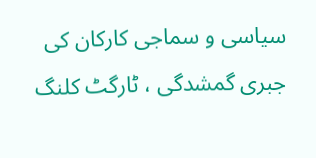سیاسی و سماجی کارکان کی جبری گمشدگی ، ٹارگٹ کلنگ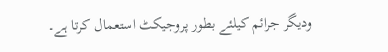ودیگر جرائم کیلئے بطور پروجیکٹ استعمال کرتا ہے۔